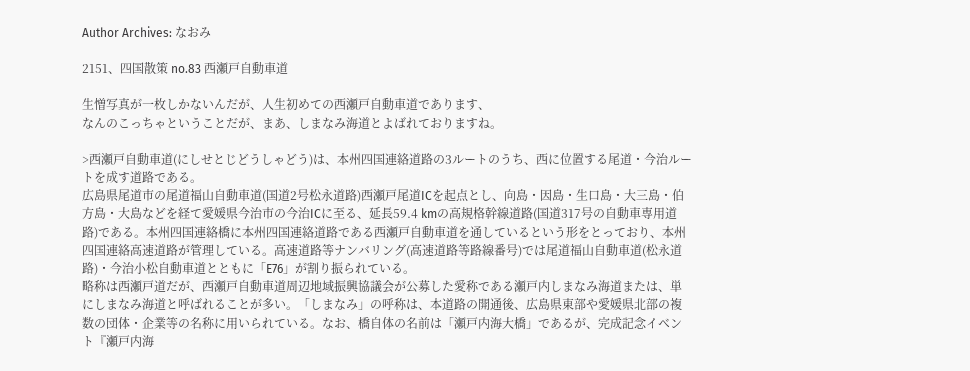Author Archives: なおみ

2151、四国散策 no.83 西瀬戸自動車道

生憎写真が一枚しかないんだが、人生初めての西瀬戸自動車道であります、
なんのこっちゃということだが、まあ、しまなみ海道とよばれておりますね。

>西瀬戸自動車道(にしせとじどうしゃどう)は、本州四国連絡道路の3ルートのうち、西に位置する尾道・今治ルートを成す道路である。
広島県尾道市の尾道福山自動車道(国道2号松永道路)西瀬戸尾道ICを起点とし、向島・因島・生口島・大三島・伯方島・大島などを経て愛媛県今治市の今治ICに至る、延長59.4 kmの高規格幹線道路(国道317号の自動車専用道路)である。本州四国連絡橋に本州四国連絡道路である西瀬戸自動車道を通しているという形をとっており、本州四国連絡高速道路が管理している。高速道路等ナンバリング(高速道路等路線番号)では尾道福山自動車道(松永道路)・今治小松自動車道とともに「E76」が割り振られている。
略称は西瀬戸道だが、西瀬戸自動車道周辺地域振興協議会が公募した愛称である瀬戸内しまなみ海道または、単にしまなみ海道と呼ばれることが多い。「しまなみ」の呼称は、本道路の開通後、広島県東部や愛媛県北部の複数の団体・企業等の名称に用いられている。なお、橋自体の名前は「瀬戸内海大橋」であるが、完成記念イベント『瀬戸内海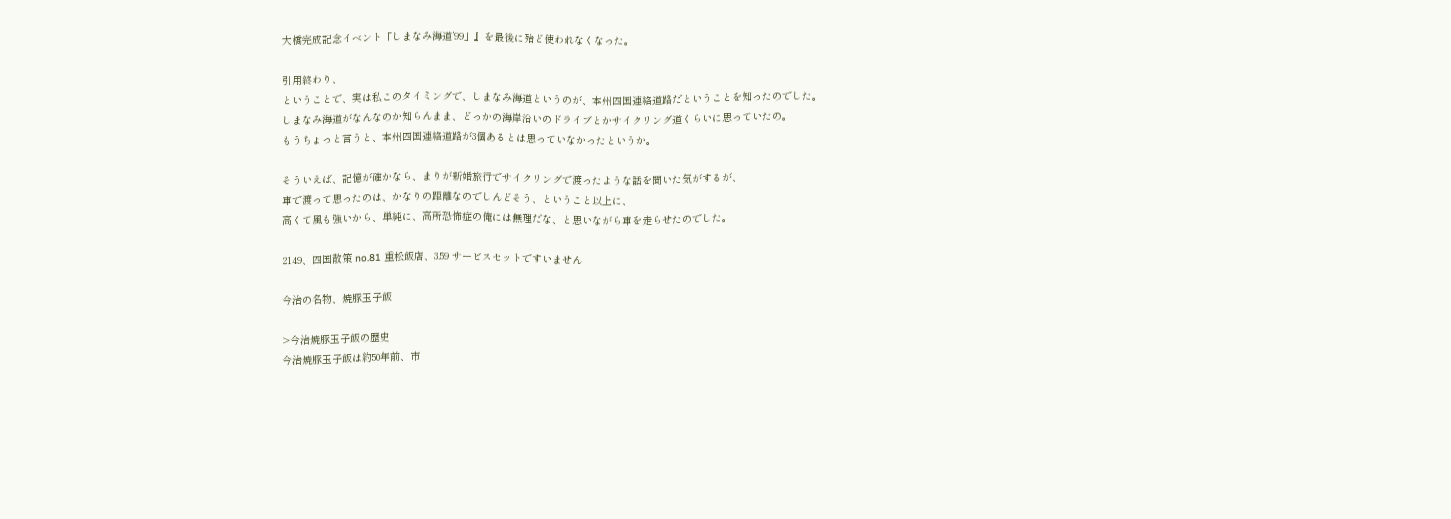大橋完成記念イベント「しまなみ海道’99」』を最後に殆ど使われなくなった。

引用終わり、
ということで、実は私このタイミングで、しまなみ海道というのが、本州四国連絡道路だということを知ったのでした。
しまなみ海道がなんなのか知らんまま、どっかの海岸沿いのドライブとかサイクリング道くらいに思っていたの。
もうちょっと言うと、本州四国連絡道路が3個あるとは思っていなかったというか。

そういえば、記憶が確かなら、まりが新婚旅行でサイクリングで渡ったような話を聞いた気がするが、
車で渡って思ったのは、かなりの距離なのでしんどそう、ということ以上に、
高くて風も強いから、単純に、高所恐怖症の俺には無理だな、と思いながら車を走らせたのでした。

2149、四国散策 no.81 重松飯店、3.59 サービスセットですいません

今治の名物、焼豚玉子飯

>今治焼豚玉子飯の歴史
今治焼豚玉子飯は約50年前、市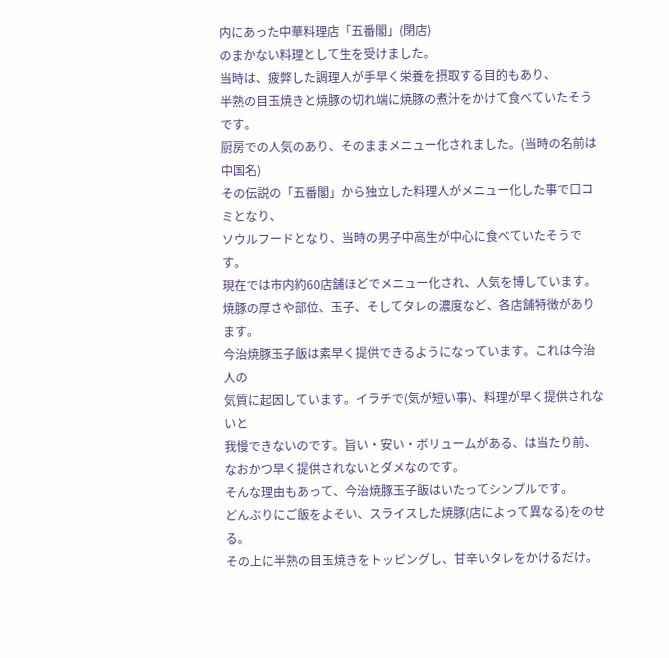内にあった中華料理店「五番閣」(閉店)
のまかない料理として生を受けました。
当時は、疲弊した調理人が手早く栄養を摂取する目的もあり、
半熟の目玉焼きと焼豚の切れ端に焼豚の煮汁をかけて食べていたそうです。
厨房での人気のあり、そのままメニュー化されました。(当時の名前は中国名)
その伝説の「五番閣」から独立した料理人がメニュー化した事で口コミとなり、
ソウルフードとなり、当時の男子中高生が中心に食べていたそうです。
現在では市内約60店舗ほどでメニュー化され、人気を博しています。
焼豚の厚さや部位、玉子、そしてタレの濃度など、各店舗特徴があります。
今治焼豚玉子飯は素早く提供できるようになっています。これは今治人の
気質に起因しています。イラチで(気が短い事)、料理が早く提供されないと
我慢できないのです。旨い・安い・ボリュームがある、は当たり前、
なおかつ早く提供されないとダメなのです。
そんな理由もあって、今治焼豚玉子飯はいたってシンプルです。
どんぶりにご飯をよそい、スライスした焼豚(店によって異なる)をのせる。
その上に半熟の目玉焼きをトッピングし、甘辛いタレをかけるだけ。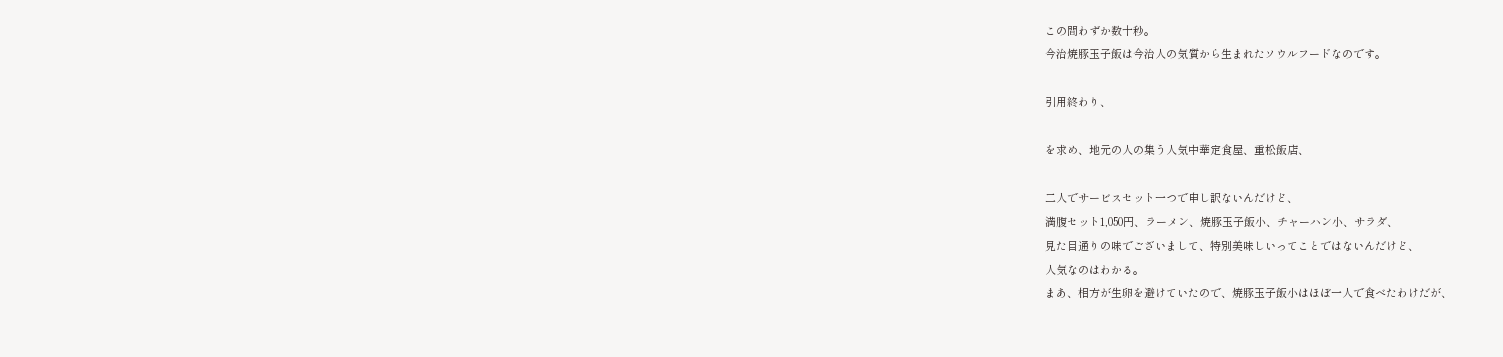この間わずか数十秒。
今治焼豚玉子飯は今治人の気質から生まれたソウルフードなのです。

引用終わり、

を求め、地元の人の集う人気中華定食屋、重松飯店、

二人でサービスセット一つで申し訳ないんだけど、
満腹セット1,050円、ラーメン、焼豚玉子飯小、チャーハン小、サラダ、
見た目通りの味でございまして、特別美味しいってことではないんだけど、
人気なのはわかる。
まあ、相方が生卵を避けていたので、焼豚玉子飯小はほぼ一人で食べたわけだが、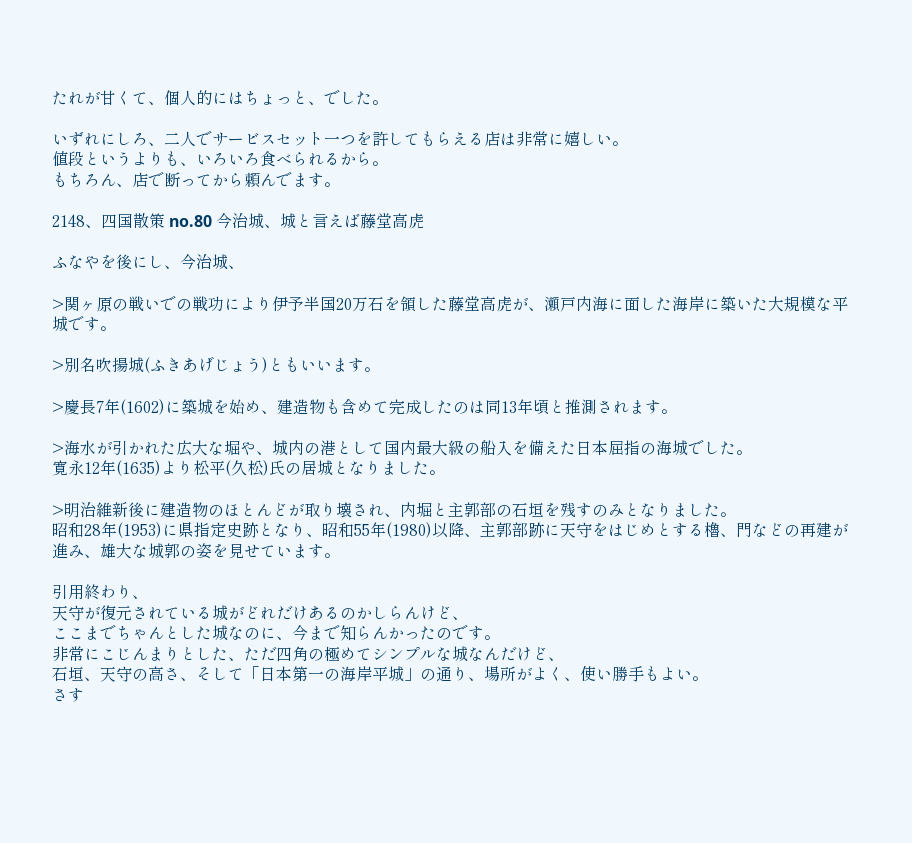たれが甘くて、個人的にはちょっと、でした。

いずれにしろ、二人でサービスセット一つを許してもらえる店は非常に嬉しい。
値段というよりも、いろいろ食べられるから。
もちろん、店で断ってから頼んでます。

2148、四国散策 no.80 今治城、城と言えば藤堂高虎

ふなやを後にし、今治城、

>関ヶ原の戦いでの戦功により伊予半国20万石を領した藤堂高虎が、瀬戸内海に面した海岸に築いた大規模な平城です。

>別名吹揚城(ふきあげじょう)ともいいます。

>慶長7年(1602)に築城を始め、建造物も含めて完成したのは同13年頃と推測されます。

>海水が引かれた広大な堀や、城内の港として国内最大級の船入を備えた日本屈指の海城でした。
寛永12年(1635)より松平(久松)氏の居城となりました。

>明治維新後に建造物のほとんどが取り壊され、内堀と主郭部の石垣を残すのみとなりました。
昭和28年(1953)に県指定史跡となり、昭和55年(1980)以降、主郭部跡に天守をはじめとする櫓、門などの再建が進み、雄大な城郭の姿を見せています。

引用終わり、
天守が復元されている城がどれだけあるのかしらんけど、
ここまでちゃんとした城なのに、今まで知らんかったのです。
非常にこじんまりとした、ただ四角の極めてシンプルな城なんだけど、
石垣、天守の高さ、そして「日本第一の海岸平城」の通り、場所がよく、使い勝手もよい。
さす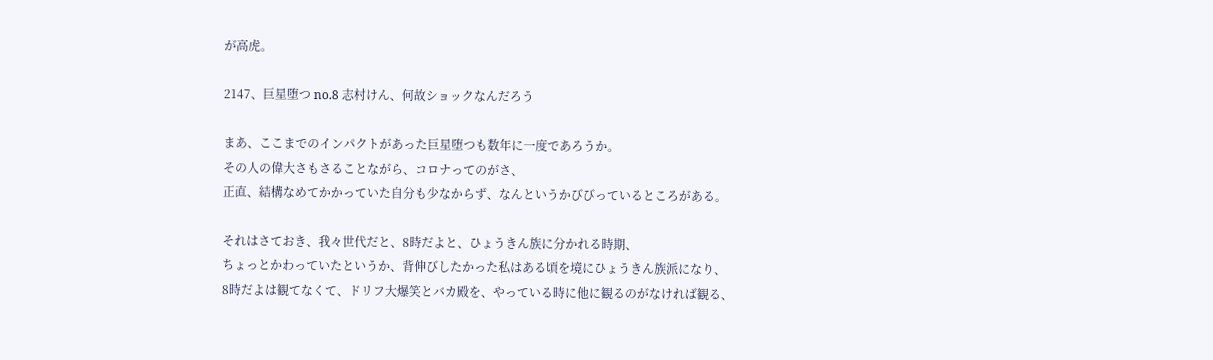が高虎。

2147、巨星堕つ no.8 志村けん、何故ショックなんだろう

まあ、ここまでのインパクトがあった巨星堕つも数年に一度であろうか。
その人の偉大さもさることながら、コロナってのがさ、
正直、結構なめてかかっていた自分も少なからず、なんというかびびっているところがある。

それはさておき、我々世代だと、8時だよと、ひょうきん族に分かれる時期、
ちょっとかわっていたというか、背伸びしたかった私はある頃を境にひょうきん族派になり、
8時だよは観てなくて、ドリフ大爆笑とバカ殿を、やっている時に他に観るのがなければ観る、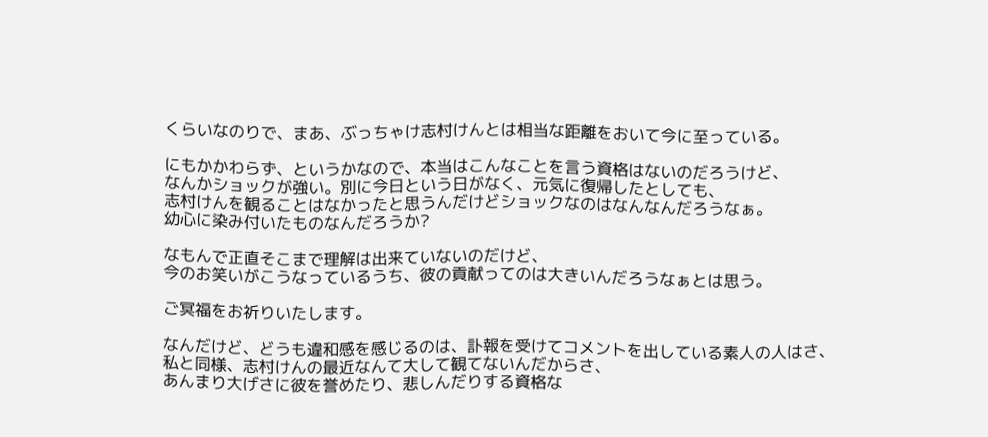くらいなのりで、まあ、ぶっちゃけ志村けんとは相当な距離をおいて今に至っている。

にもかかわらず、というかなので、本当はこんなことを言う資格はないのだろうけど、
なんかショックが強い。別に今日という日がなく、元気に復帰したとしても、
志村けんを観ることはなかったと思うんだけどショックなのはなんなんだろうなぁ。
幼心に染み付いたものなんだろうか?

なもんで正直そこまで理解は出来ていないのだけど、
今のお笑いがこうなっているうち、彼の貢献ってのは大きいんだろうなぁとは思う。

ご冥福をお祈りいたします。

なんだけど、どうも違和感を感じるのは、訃報を受けてコメントを出している素人の人はさ、
私と同様、志村けんの最近なんて大して観てないんだからさ、
あんまり大げさに彼を誉めたり、悲しんだりする資格な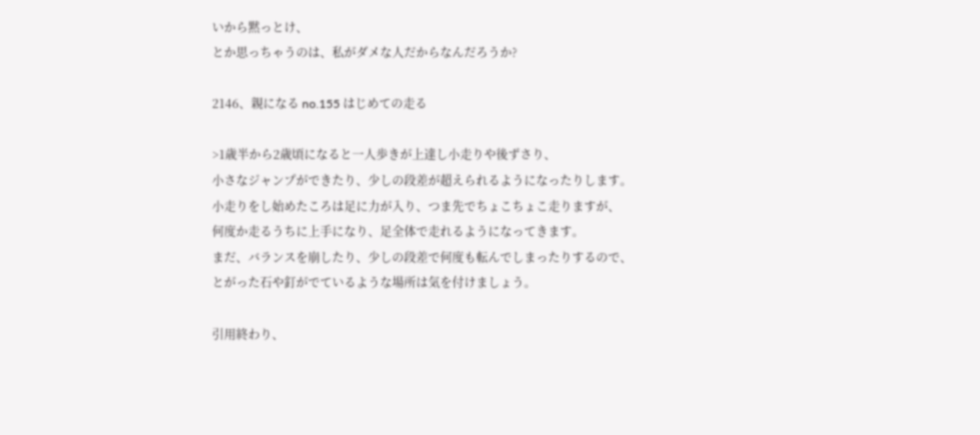いから黙っとけ、
とか思っちゃうのは、私がダメな人だからなんだろうか?

2146、親になる no.155 はじめての走る

>1歳半から2歳頃になると一人歩きが上達し小走りや後ずさり、
小さなジャンプができたり、少しの段差が超えられるようになったりします。
小走りをし始めたころは足に力が入り、つま先でちょこちょこ走りますが、
何度か走るうちに上手になり、足全体で走れるようになってきます。
まだ、バランスを崩したり、少しの段差で何度も転んでしまったりするので、
とがった石や釘がでているような場所は気を付けましょう。

引用終わり、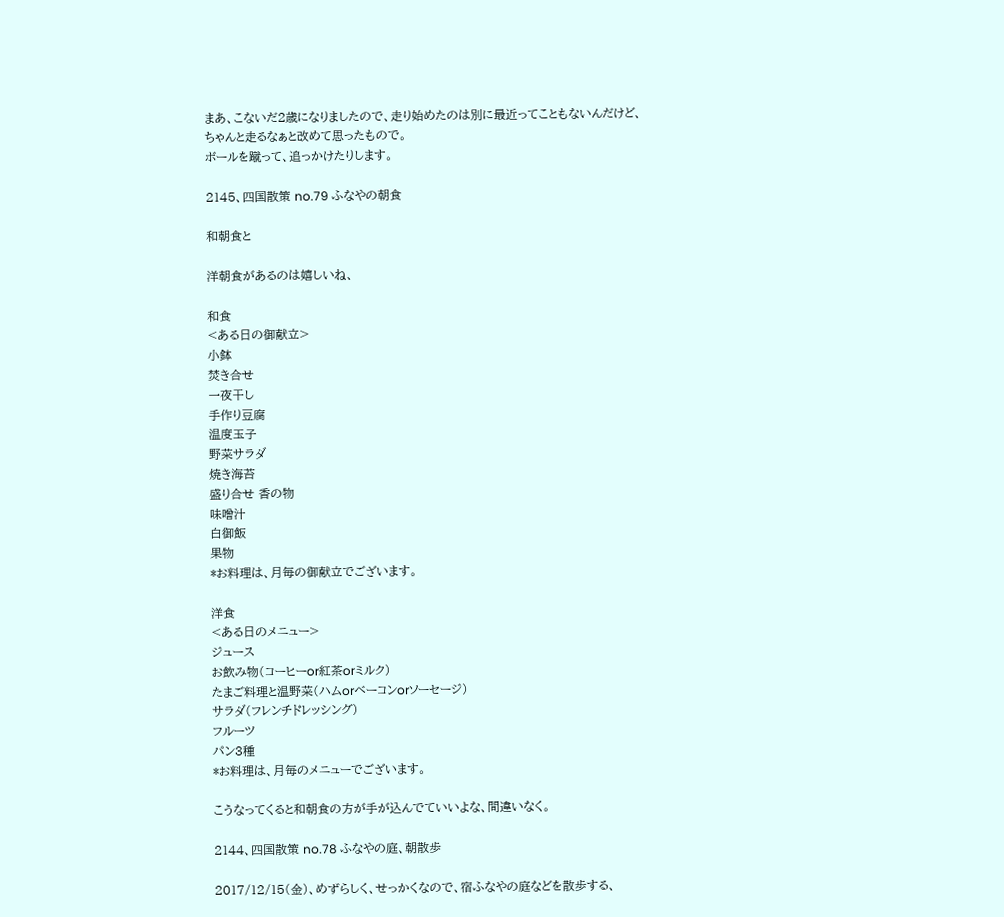まあ、こないだ2歳になりましたので、走り始めたのは別に最近ってこともないんだけど、
ちゃんと走るなぁと改めて思ったもので。
ボールを蹴って、追っかけたりします。

2145、四国散策 no.79 ふなやの朝食

和朝食と

洋朝食があるのは嬉しいね、

和食
<ある日の御献立>
小鉢
焚き合せ
一夜干し
手作り豆腐
温度玉子
野菜サラダ
焼き海苔
盛り合せ 香の物
味噌汁
白御飯
果物
*お料理は、月毎の御献立でございます。

洋食
<ある日のメニュー>
ジュース
お飲み物(コーヒーor紅茶orミルク)
たまご料理と温野菜(ハムorベーコンorソーセージ)
サラダ(フレンチドレッシング)
フルーツ
パン3種
*お料理は、月毎のメニューでございます。

こうなってくると和朝食の方が手が込んでていいよな、間違いなく。

2144、四国散策 no.78 ふなやの庭、朝散歩

2017/12/15(金)、めずらしく、せっかくなので、宿ふなやの庭などを散歩する、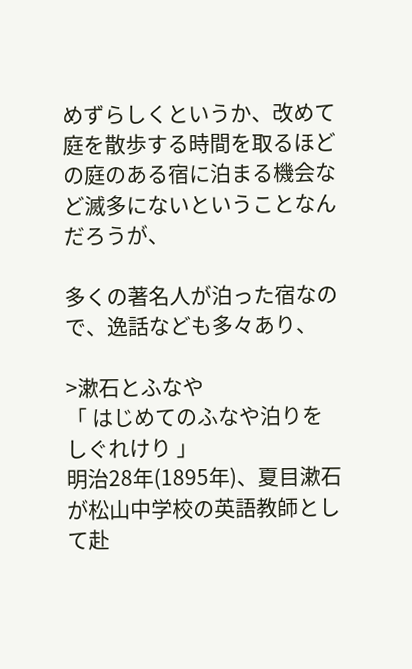めずらしくというか、改めて庭を散歩する時間を取るほどの庭のある宿に泊まる機会など滅多にないということなんだろうが、

多くの著名人が泊った宿なので、逸話なども多々あり、

>漱石とふなや
「 はじめてのふなや泊りをしぐれけり 」
明治28年(1895年)、夏目漱石が松山中学校の英語教師として赴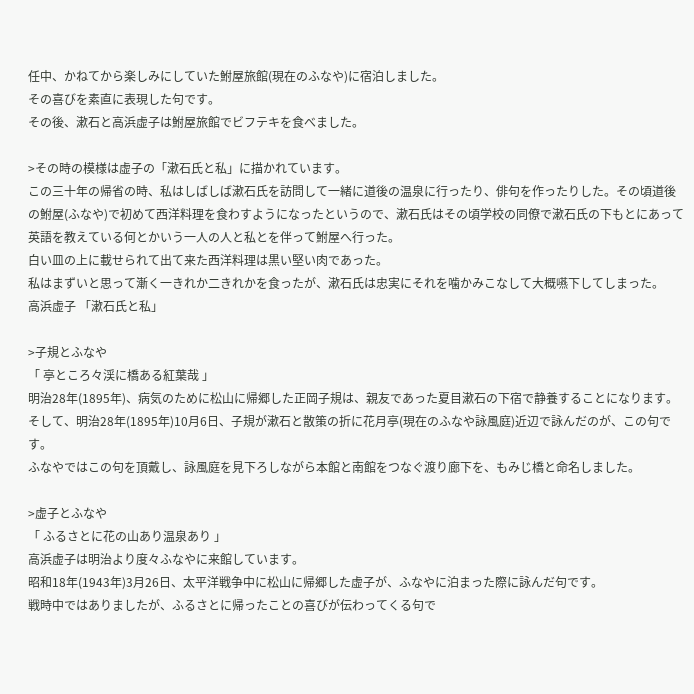任中、かねてから楽しみにしていた鮒屋旅館(現在のふなや)に宿泊しました。
その喜びを素直に表現した句です。
その後、漱石と高浜虚子は鮒屋旅館でビフテキを食べました。

>その時の模様は虚子の「漱石氏と私」に描かれています。
この三十年の帰省の時、私はしばしば漱石氏を訪問して一緒に道後の温泉に行ったり、俳句を作ったりした。その頃道後の鮒屋(ふなや)で初めて西洋料理を食わすようになったというので、漱石氏はその頃学校の同僚で漱石氏の下もとにあって英語を教えている何とかいう一人の人と私とを伴って鮒屋へ行った。
白い皿の上に載せられて出て来た西洋料理は黒い堅い肉であった。
私はまずいと思って漸く一きれか二きれかを食ったが、漱石氏は忠実にそれを噛かみこなして大概嚥下してしまった。
高浜虚子 「漱石氏と私」

>子規とふなや
「 亭ところ々渓に橋ある紅葉哉 」
明治28年(1895年)、病気のために松山に帰郷した正岡子規は、親友であった夏目漱石の下宿で静養することになります。
そして、明治28年(1895年)10月6日、子規が漱石と散策の折に花月亭(現在のふなや詠風庭)近辺で詠んだのが、この句です。
ふなやではこの句を頂戴し、詠風庭を見下ろしながら本館と南館をつなぐ渡り廊下を、もみじ橋と命名しました。

>虚子とふなや
「 ふるさとに花の山あり温泉あり 」
高浜虚子は明治より度々ふなやに来館しています。
昭和18年(1943年)3月26日、太平洋戦争中に松山に帰郷した虚子が、ふなやに泊まった際に詠んだ句です。
戦時中ではありましたが、ふるさとに帰ったことの喜びが伝わってくる句で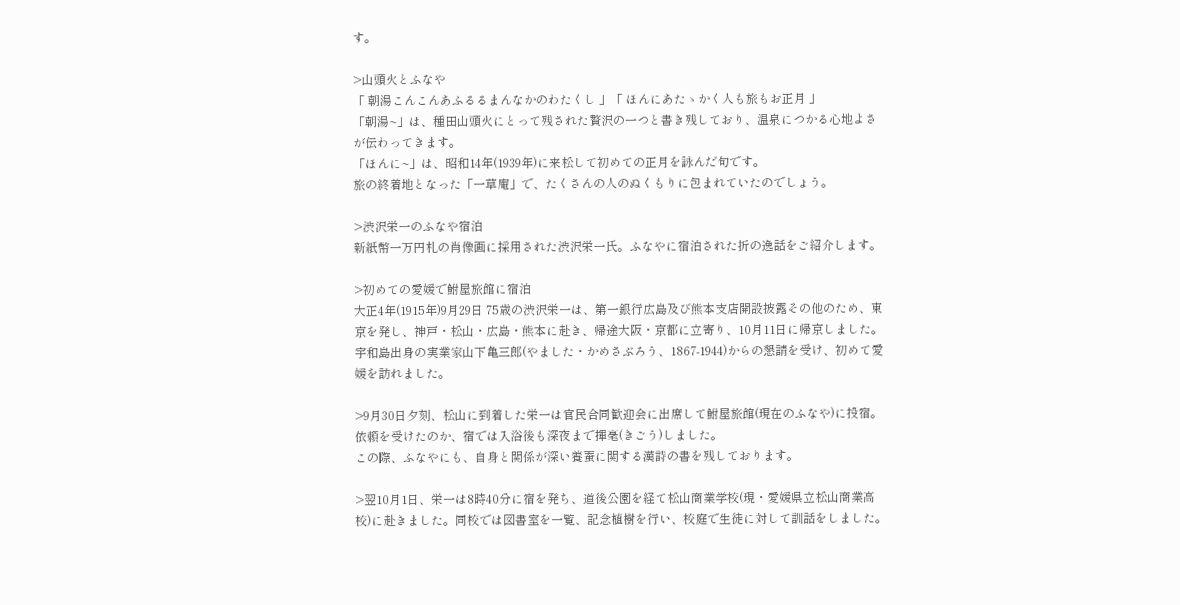す。

>山頭火とふなや
「 朝湯こんこんあふるるまんなかのわたくし 」「 ほんにあたゝかく人も旅もお正月 」
「朝湯~」は、種田山頭火にとって残された贅沢の一つと書き残しており、温泉につかる心地よさが伝わってきます。
「ほんに~」は、昭和14年(1939年)に来松して初めての正月を詠んだ句です。
旅の終着地となった「一草庵」で、たくさんの人のぬくもりに包まれていたのでしょう。

>渋沢栄一のふなや宿泊
新紙幣一万円札の肖像画に採用された渋沢栄一氏。ふなやに宿泊された折の逸話をご紹介します。

>初めての愛媛で鮒屋旅館に宿泊
大正4年(1915年)9月29日 75歳の渋沢栄一は、第一銀行広島及び熊本支店開設披露その他のため、東京を発し、神戸・松山・広島・熊本に赴き、帰途大阪・京都に立寄り、10月11日に帰京しました。
宇和島出身の実業家山下亀三郎(やました・かめさぶろう、1867-1944)からの懇請を受け、初めて愛媛を訪れました。

>9月30日夕刻、松山に到着した栄一は官民合同歓迎会に出席して鮒屋旅館(現在のふなや)に投宿。依頼を受けたのか、宿では入浴後も深夜まで揮毫(きごう)しました。
この際、ふなやにも、自身と関係が深い養蚕に関する漢詩の書を残しております。

>翌10月1日、栄一は8時40分に宿を発ち、道後公園を経て松山商業学校(現・愛媛県立松山商業高校)に赴きました。同校では図書室を一覧、記念植樹を行い、校庭で生徒に対して訓話をしました。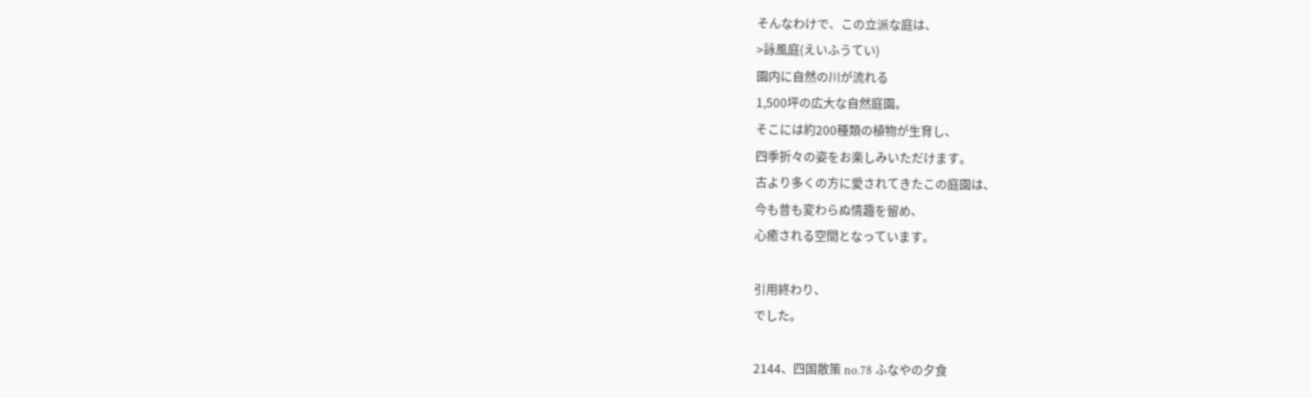そんなわけで、この立派な庭は、
>詠風庭(えいふうてい)
園内に自然の川が流れる
1,500坪の広大な自然庭園。
そこには約200種類の植物が生育し、
四季折々の姿をお楽しみいただけます。
古より多くの方に愛されてきたこの庭園は、
今も昔も変わらぬ情趣を留め、
心癒される空間となっています。

引用終わり、
でした。

2144、四国散策 no.78 ふなやの夕食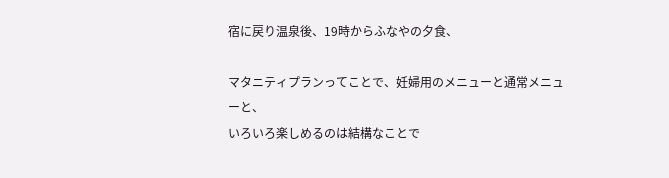宿に戻り温泉後、19時からふなやの夕食、

マタニティプランってことで、妊婦用のメニューと通常メニューと、
いろいろ楽しめるのは結構なことで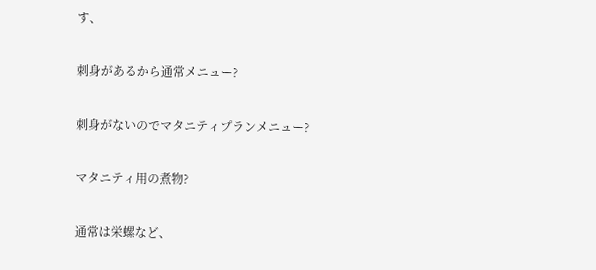す、

刺身があるから通常メニュー?

刺身がないのでマタニティプランメニュー?

マタニティ用の煮物?

通常は栄螺など、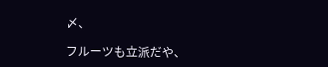〆、

フルーツも立派だや、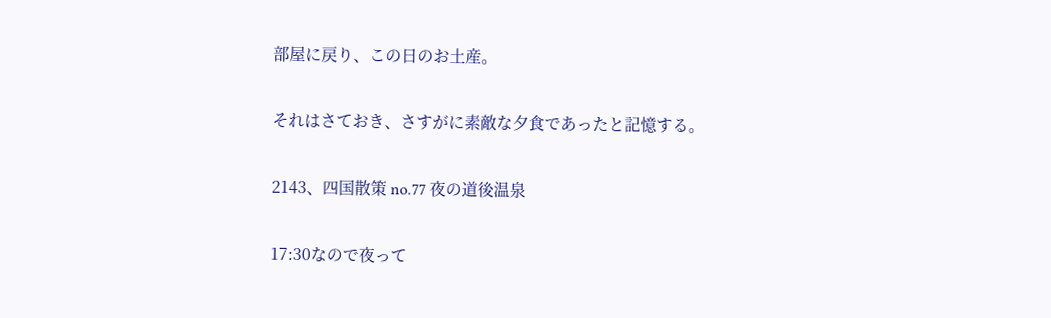部屋に戻り、この日のお土産。

それはさておき、さすがに素敵な夕食であったと記憶する。

2143、四国散策 no.77 夜の道後温泉

17:30なので夜って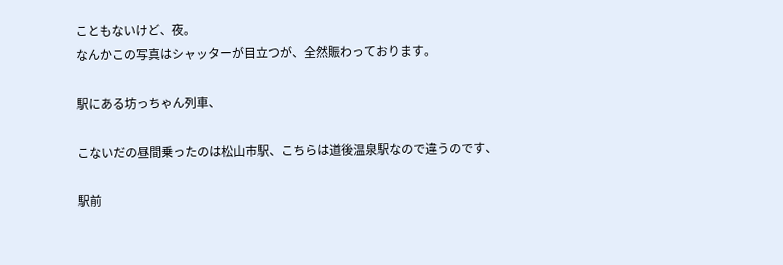こともないけど、夜。
なんかこの写真はシャッターが目立つが、全然賑わっております。

駅にある坊っちゃん列車、

こないだの昼間乗ったのは松山市駅、こちらは道後温泉駅なので違うのです、

駅前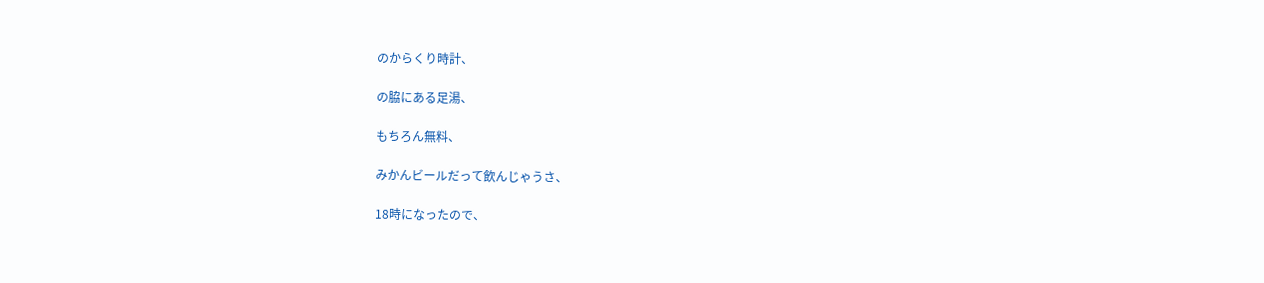のからくり時計、

の脇にある足湯、

もちろん無料、

みかんビールだって飲んじゃうさ、

18時になったので、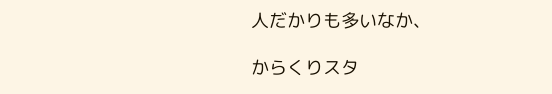人だかりも多いなか、

からくりスタ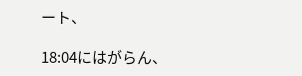ート、

18:04にはがらん、